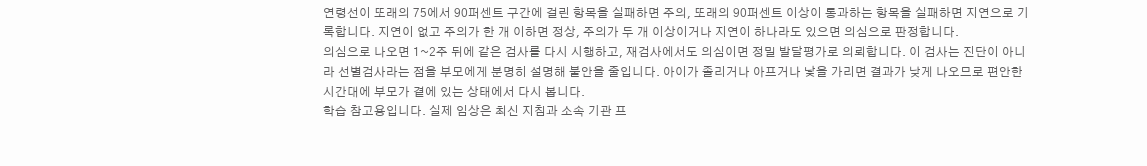연령선이 또래의 75에서 90퍼센트 구간에 걸린 항목을 실패하면 주의, 또래의 90퍼센트 이상이 통과하는 항목을 실패하면 지연으로 기록합니다. 지연이 없고 주의가 한 개 이하면 정상, 주의가 두 개 이상이거나 지연이 하나라도 있으면 의심으로 판정합니다.
의심으로 나오면 1~2주 뒤에 같은 검사를 다시 시행하고, 재검사에서도 의심이면 정밀 발달평가로 의뢰합니다. 이 검사는 진단이 아니라 선별검사라는 점을 부모에게 분명히 설명해 불안을 줄입니다. 아이가 졸리거나 아프거나 낯을 가리면 결과가 낮게 나오므로 편안한 시간대에 부모가 곁에 있는 상태에서 다시 봅니다.
학습 참고용입니다. 실제 임상은 최신 지침과 소속 기관 프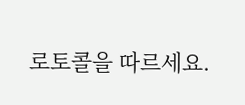로토콜을 따르세요.